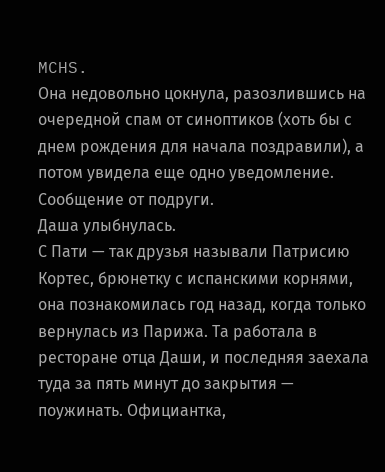MCHS.
Она недовольно цокнула, разозлившись на очередной спам от синоптиков (хоть бы с днем рождения для начала поздравили), а потом увидела еще одно уведомление.
Сообщение от подруги.
Даша улыбнулась.
С Пати — так друзья называли Патрисию Кортес, брюнетку с испанскими корнями, она познакомилась год назад, когда только вернулась из Парижа. Та работала в ресторане отца Даши, и последняя заехала туда за пять минут до закрытия — поужинать. Официантка,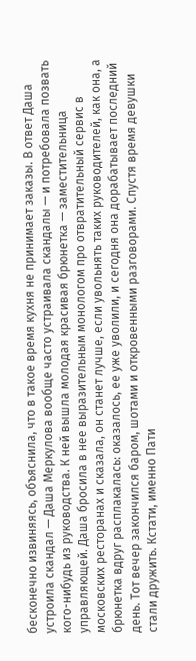бесконечно извиняясь, объяснила, что в такое время кухня не принимает заказы. В ответ Даша устроила скандал — Даша Меркулова вообще часто устраивала скандалы — и потребовала позвать кого-нибудь из руководства. К ней вышла молодая красивая брюнетка — заместительница управляющей. Даша бросила в нее выразительным монологом про отвратительный сервис в московских ресторанах и сказала, он станет лучше, если увольнять таких руководителей, как она, а брюнетка вдруг расплакалась: оказалось, ее уже уволили, и сегодня она дорабатывает последний день. Тот вечер закончился баром, шотами и откровенными разговорами. Спустя время девушки стали дружить. Кстати, именно Пати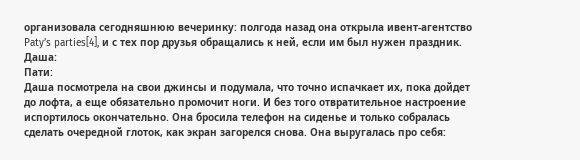организовала сегодняшнюю вечеринку: полгода назад она открыла ивент-агентство Paty’s parties[4], и с тех пор друзья обращались к ней, если им был нужен праздник.
Даша:
Пати:
Даша посмотрела на свои джинсы и подумала, что точно испачкает их, пока дойдет до лофта, а еще обязательно промочит ноги. И без того отвратительное настроение испортилось окончательно. Она бросила телефон на сиденье и только собралась сделать очередной глоток, как экран загорелся снова. Она выругалась про себя: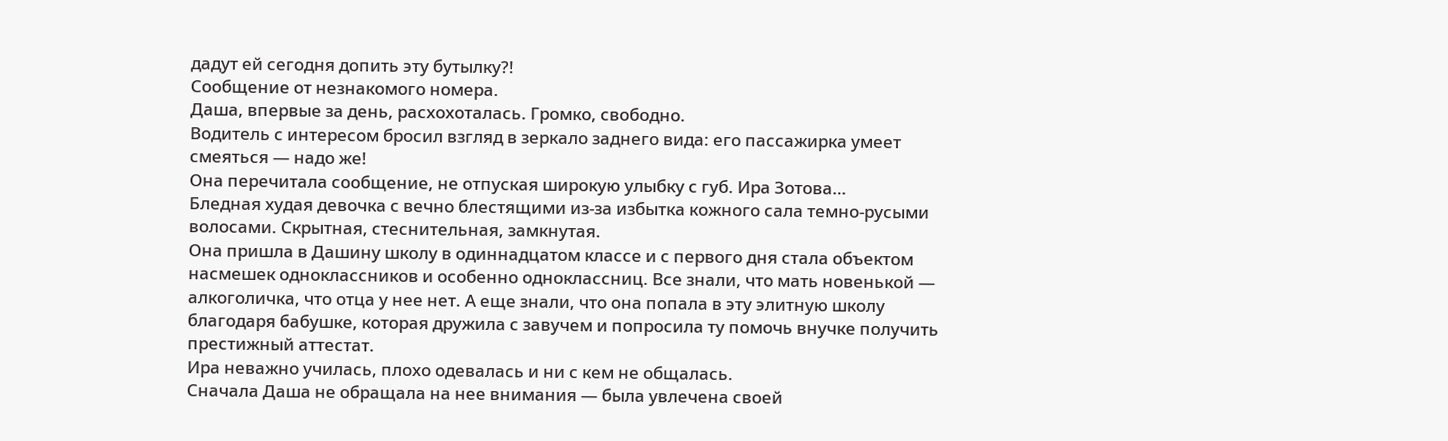дадут ей сегодня допить эту бутылку?!
Сообщение от незнакомого номера.
Даша, впервые за день, расхохоталась. Громко, свободно.
Водитель с интересом бросил взгляд в зеркало заднего вида: его пассажирка умеет смеяться — надо же!
Она перечитала сообщение, не отпуская широкую улыбку с губ. Ира Зотова…
Бледная худая девочка с вечно блестящими из-за избытка кожного сала темно-русыми волосами. Скрытная, стеснительная, замкнутая.
Она пришла в Дашину школу в одиннадцатом классе и с первого дня стала объектом насмешек одноклассников и особенно одноклассниц. Все знали, что мать новенькой — алкоголичка, что отца у нее нет. А еще знали, что она попала в эту элитную школу благодаря бабушке, которая дружила с завучем и попросила ту помочь внучке получить престижный аттестат.
Ира неважно училась, плохо одевалась и ни с кем не общалась.
Сначала Даша не обращала на нее внимания — была увлечена своей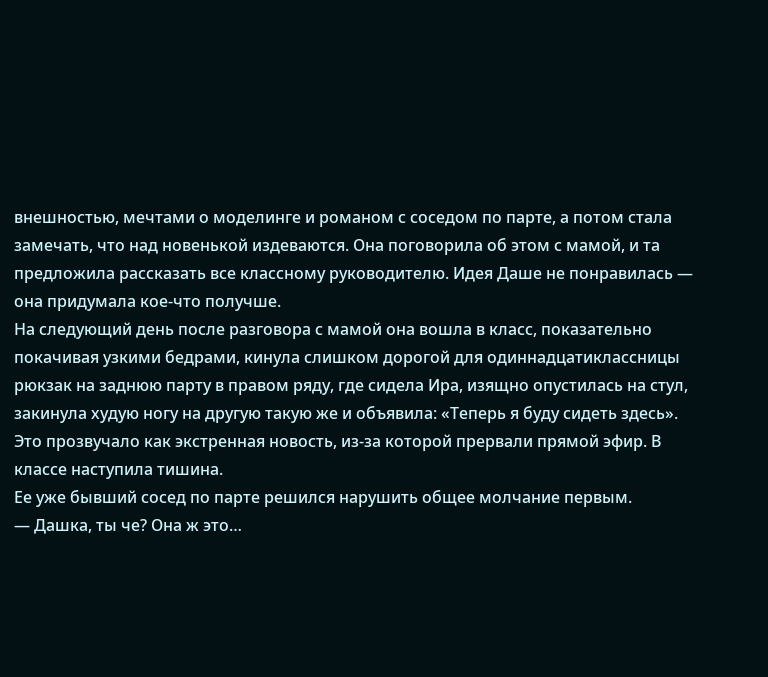внешностью, мечтами о моделинге и романом с соседом по парте, а потом стала замечать, что над новенькой издеваются. Она поговорила об этом с мамой, и та предложила рассказать все классному руководителю. Идея Даше не понравилась — она придумала кое-что получше.
На следующий день после разговора с мамой она вошла в класс, показательно покачивая узкими бедрами, кинула слишком дорогой для одиннадцатиклассницы рюкзак на заднюю парту в правом ряду, где сидела Ира, изящно опустилась на стул, закинула худую ногу на другую такую же и объявила: «Теперь я буду сидеть здесь».
Это прозвучало как экстренная новость, из-за которой прервали прямой эфир. В классе наступила тишина.
Ее уже бывший сосед по парте решился нарушить общее молчание первым.
— Дашка, ты че? Она ж это…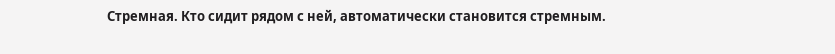Стремная. Кто сидит рядом с ней, автоматически становится стремным.